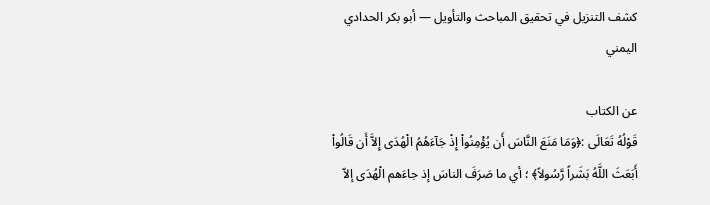كشف التنزيل في تحقيق المباحث والتأويل — أبو بكر الحدادي اليمني

عن الكتاب
قَوْلُهُ تَعَالَى :﴿وَمَا مَنَعَ النَّاسَ أَن يُؤْمِنُواْ إِذْ جَآءَهُمُ الْهُدَى إِلاَّ أَن قَالُواْ أَبَعَثَ اللَّهُ بَشَراً رَّسُولاً﴾ ؛ أي ما صَرَفَ الناسَ إذ جاءَهم الْهُدَى إلاّ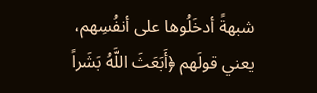شبهةً أدخَلُوها على أنفُسِهم، يعني قولَهم ﴿أَبَعَثَ اللَّهُ بَشَراً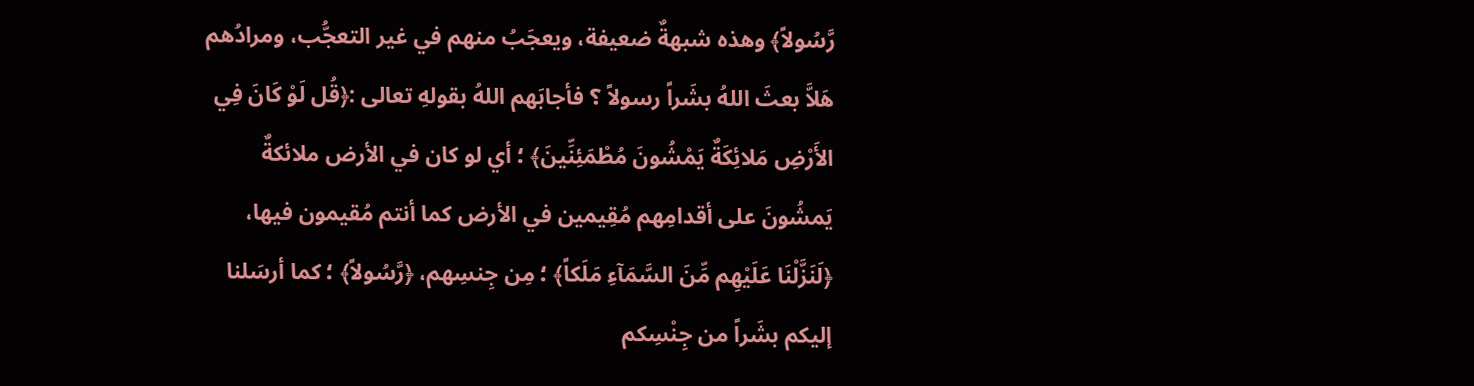رَّسُولاً﴾ وهذه شبهةٌ ضعيفة، ويعجَبُ منهم في غير التعجُّب، ومرادُهم هَلاَّ بعثَ اللهُ بشَراً رسولاً ؟ فأجابَهم اللهُ بقولهِ تعالى :﴿قُل لَوْ كَانَ فِي الأَرْضِ مَلائِكَةٌ يَمْشُونَ مُطْمَئِنِّينَ﴾ ؛ أي لو كان في الأرض ملائكةٌ يَمشُونَ على أقدامِهم مُقِيمين في الأرض كما أنتم مُقيمون فيها، ﴿لَنَزَّلْنَا عَلَيْهِم مِّنَ السَّمَآءِ مَلَكاً﴾ ؛ مِن جِنسِهم، ﴿رَّسُولاً﴾ ؛ كما أرسَلنا إليكم بشَراً من جِنْسِكم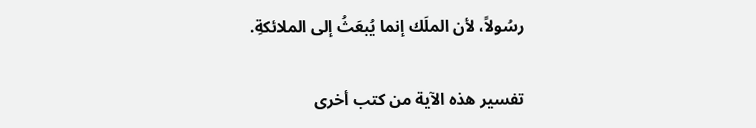رسُولاً، لأن الملَك إنما يُبعَثُ إلى الملائكةِ.

تفسير هذه الآية من كتب أخرى